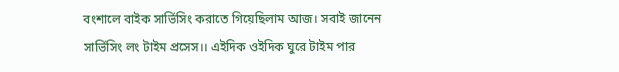বংশালে বাইক সার্ভিসিং করাতে গিয়েছিলাম আজ। সবাই জানেন সার্ভিসিং লং টাইম প্রসেস।। এইদিক ওইদিক ঘুরে টাইম পার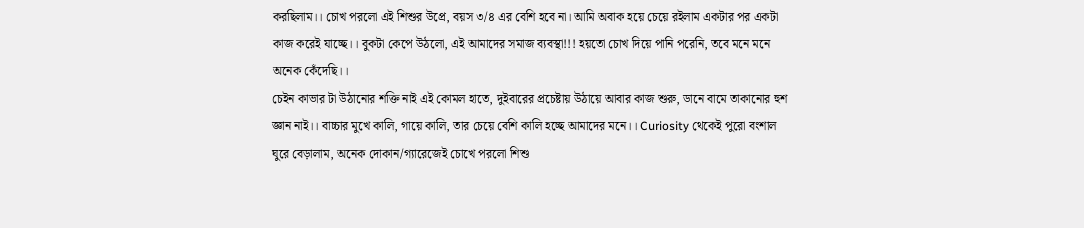করছিলাম।। চোখ পরলো এই শিশুর উপ্রে, বয়স ৩/৪ এর বেশি হবে না। আমি অবাক হয়ে চেয়ে রইলাম একটার পর একটা কাজ করেই যাচ্ছে।। বুকটা কেপে উঠলো, এই আমাদের সমাজ ব্যবস্থা!!! হয়তো চোখ দিয়ে পানি পরেনি, তবে মনে মনে অনেক কেঁদেছি।।
চেইন কাভার টা উঠানোর শক্তি নাই এই কোমল হাতে, দুইবারের প্রচেষ্টায় উঠায়ে আবার কাজ শুরু, ডানে বামে তাকানোর হুশ জ্ঞান নাই।। বাচ্চার মুখে কালি, গায়ে কালি, তার চেয়ে বেশি কালি হচ্ছে আমাদের মনে।। Curiosity থেকেই পুরো বংশাল ঘুরে বেড়ালাম, অনেক দোকান/গ্যারেজেই চোখে পরলো শিশু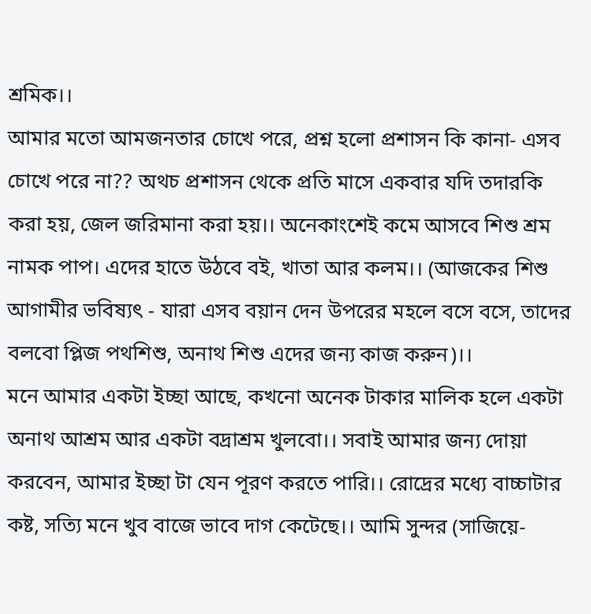শ্রমিক।।
আমার মতো আমজনতার চোখে পরে, প্রশ্ন হলো প্রশাসন কি কানা- এসব চোখে পরে না?? অথচ প্রশাসন থেকে প্রতি মাসে একবার যদি তদারকি করা হয়, জেল জরিমানা করা হয়।। অনেকাংশেই কমে আসবে শিশু শ্রম নামক পাপ। এদের হাতে উঠবে বই, খাতা আর কলম।। (আজকের শিশু আগামীর ভবিষ্যৎ - যারা এসব বয়ান দেন উপরের মহলে বসে বসে, তাদের বলবো প্লিজ পথশিশু, অনাথ শিশু এদের জন্য কাজ করুন)।।
মনে আমার একটা ইচ্ছা আছে, কখনো অনেক টাকার মালিক হলে একটা অনাথ আশ্রম আর একটা বদ্রাশ্রম খুলবো।। সবাই আমার জন্য দোয়া করবেন, আমার ইচ্ছা টা যেন পূরণ করতে পারি।। রোদ্রের মধ্যে বাচ্চাটার কষ্ট, সত্যি মনে খুব বাজে ভাবে দাগ কেটেছে।। আমি সুন্দর (সাজিয়ে-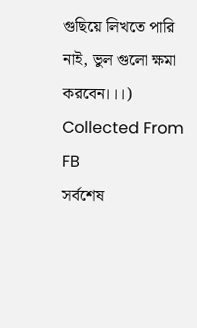গুছিয়ে লিখতে পারি নাই, ভুল গুলো ক্ষমা করবেন।।।) Collected From FB
সর্বশেষ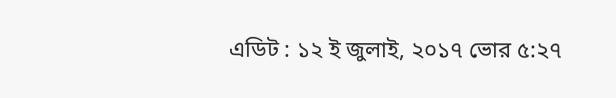এডিট : ১২ ই জুলাই, ২০১৭ ভোর ৫:২৭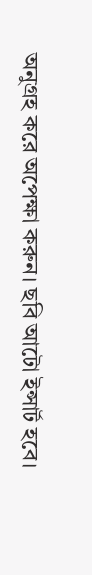অনুগ্রহ করে অপেক্ষা করুন। ছবি আটো ইন্সার্ট হবে।